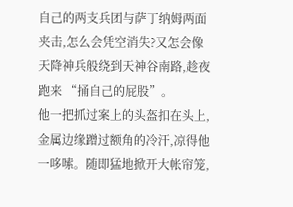自己的两支兵团与萨丁纳姆两面夹击,怎么会凭空消失?又怎会像天降神兵般绕到天神谷南路,趁夜跑来 “捅自己的屁股”。
他一把抓过案上的头盔扣在头上,金属边缘蹭过额角的冷汗,凉得他一哆嗦。随即猛地掀开大帐帘笼,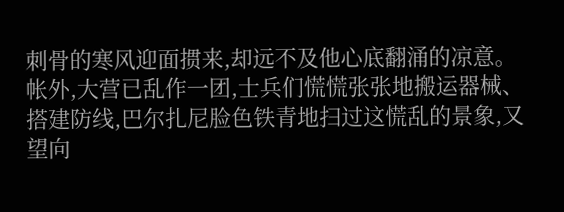刺骨的寒风迎面掼来,却远不及他心底翻涌的凉意。
帐外,大营已乱作一团,士兵们慌慌张张地搬运器械、搭建防线,巴尔扎尼脸色铁青地扫过这慌乱的景象,又望向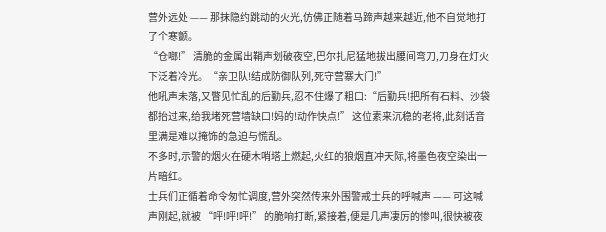营外远处 —— 那抹隐约跳动的火光,仿佛正随着马蹄声越来越近,他不自觉地打了个寒颤。
“仓啷!” 清脆的金属出鞘声划破夜空,巴尔扎尼猛地拔出腰间弯刀,刀身在灯火下泛着冷光。“亲卫队!结成防御队列,死守营寨大门!”
他吼声未落,又瞥见忙乱的后勤兵,忍不住爆了粗口:“后勤兵!把所有石料、沙袋都抬过来,给我堵死营墙缺口!妈的!动作快点!” 这位素来沉稳的老将,此刻话音里满是难以掩饰的急迫与慌乱。
不多时,示警的烟火在硬木哨塔上燃起,火红的狼烟直冲天际,将墨色夜空染出一片暗红。
士兵们正循着命令匆忙调度,营外突然传来外围警戒士兵的呼喊声 —— 可这喊声刚起,就被 “呯!呯!呯!” 的脆响打断,紧接着,便是几声凄厉的惨叫,很快被夜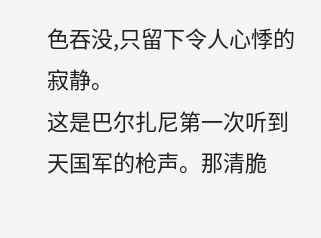色吞没,只留下令人心悸的寂静。
这是巴尔扎尼第一次听到天国军的枪声。那清脆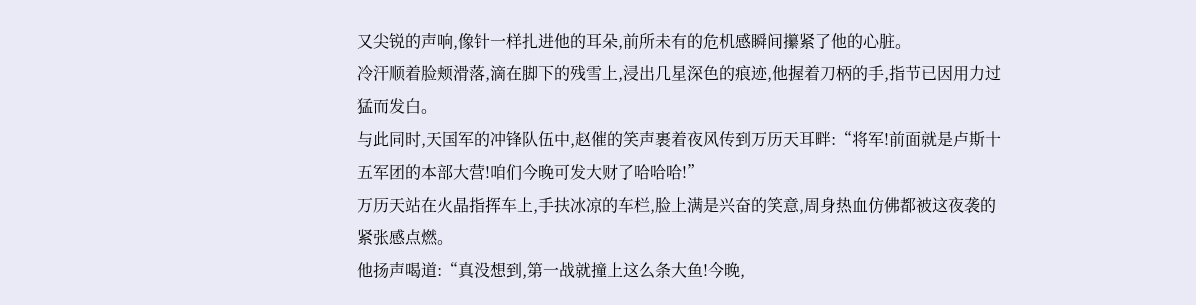又尖锐的声响,像针一样扎进他的耳朵,前所未有的危机感瞬间攥紧了他的心脏。
冷汗顺着脸颊滑落,滴在脚下的残雪上,浸出几星深色的痕迹,他握着刀柄的手,指节已因用力过猛而发白。
与此同时,天国军的冲锋队伍中,赵催的笑声裹着夜风传到万历天耳畔:“将军!前面就是卢斯十五军团的本部大营!咱们今晚可发大财了哈哈哈!”
万历天站在火晶指挥车上,手扶冰凉的车栏,脸上满是兴奋的笑意,周身热血仿佛都被这夜袭的紧张感点燃。
他扬声喝道:“真没想到,第一战就撞上这么条大鱼!今晚,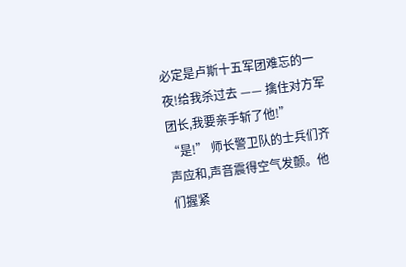必定是卢斯十五军团难忘的一夜!给我杀过去 —— 擒住对方军团长,我要亲手斩了他!”
“是!” 师长警卫队的士兵们齐声应和,声音震得空气发颤。他们握紧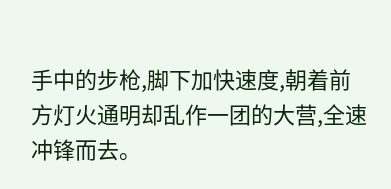手中的步枪,脚下加快速度,朝着前方灯火通明却乱作一团的大营,全速冲锋而去。